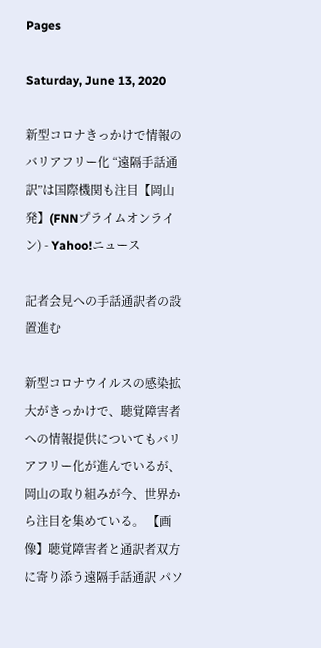Pages

Saturday, June 13, 2020

新型コロナきっかけで情報のバリアフリー化 “遠隔手話通訳”は国際機関も注目【岡山発】(FNNプライムオンライン) - Yahoo!ニュース

記者会見への手話通訳者の設置進む

新型コロナウイルスの感染拡大がきっかけで、聴覚障害者への情報提供についてもバリアフリー化が進んでいるが、岡山の取り組みが今、世界から注目を集めている。 【画像】聴覚障害者と通訳者双方に寄り添う遠隔手話通訳 パソ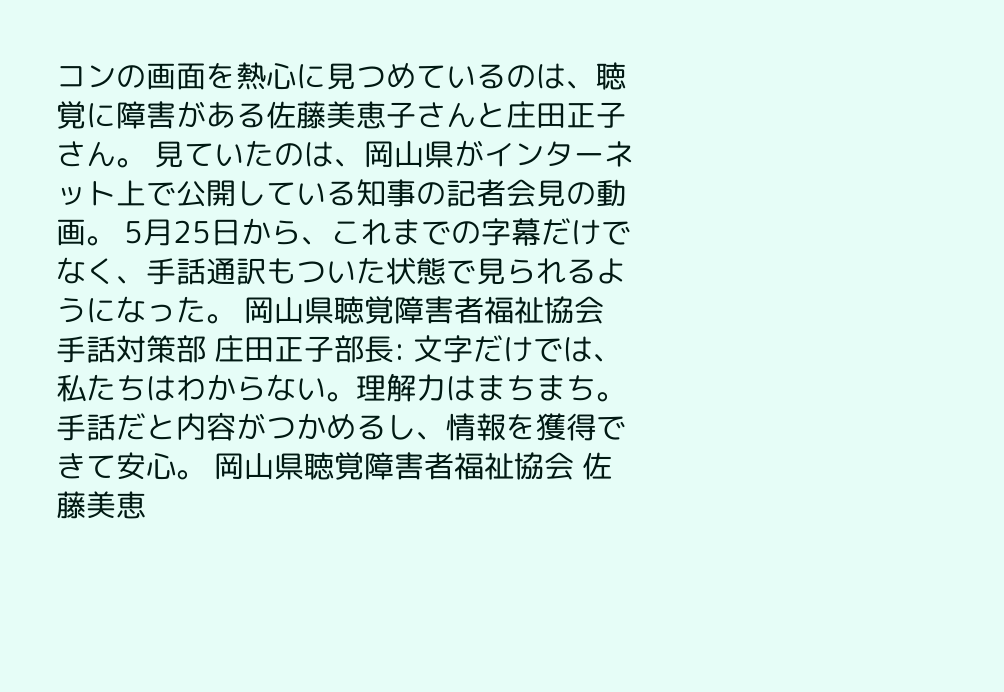コンの画面を熱心に見つめているのは、聴覚に障害がある佐藤美恵子さんと庄田正子さん。 見ていたのは、岡山県がインターネット上で公開している知事の記者会見の動画。 5月25日から、これまでの字幕だけでなく、手話通訳もついた状態で見られるようになった。 岡山県聴覚障害者福祉協会 手話対策部 庄田正子部長: 文字だけでは、私たちはわからない。理解力はまちまち。手話だと内容がつかめるし、情報を獲得できて安心。 岡山県聴覚障害者福祉協会 佐藤美恵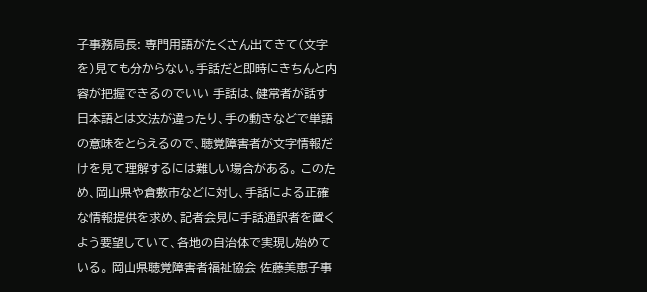子事務局長: 専門用語がたくさん出てきて(文字を)見ても分からない。手話だと即時にきちんと内容が把握できるのでいい 手話は、健常者が話す日本語とは文法が違ったり、手の動きなどで単語の意味をとらえるので、聴覚障害者が文字情報だけを見て理解するには難しい場合がある。 このため、岡山県や倉敷市などに対し、手話による正確な情報提供を求め、記者会見に手話通訳者を置くよう要望していて、各地の自治体で実現し始めている。 岡山県聴覚障害者福祉協会 佐藤美恵子事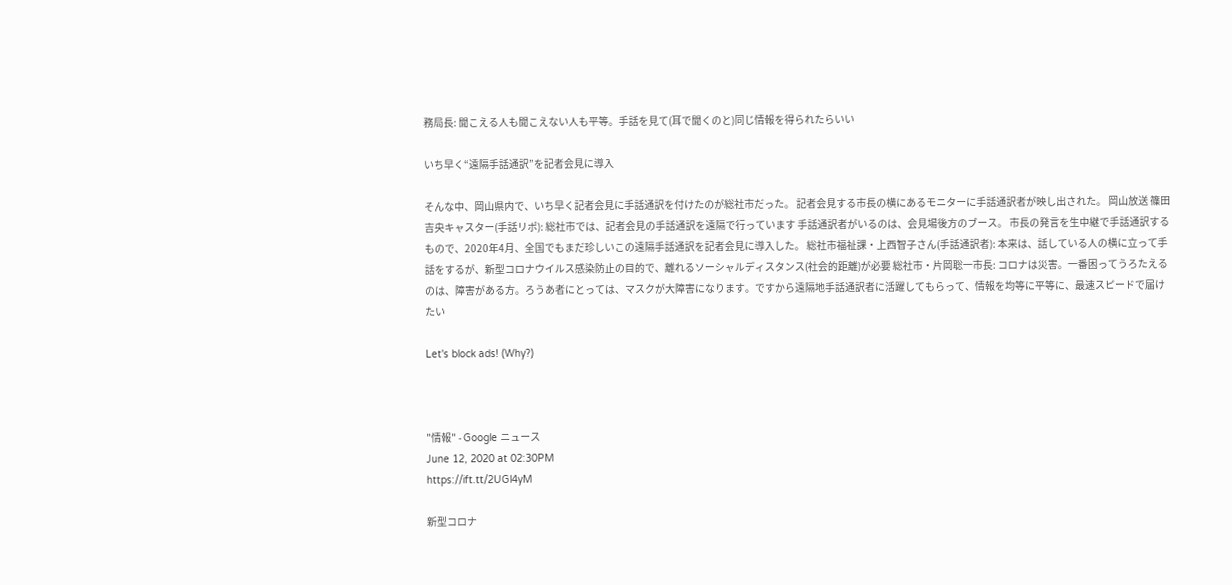務局長: 聞こえる人も聞こえない人も平等。手話を見て(耳で聞くのと)同じ情報を得られたらいい

いち早く“遠隔手話通訳”を記者会見に導入

そんな中、岡山県内で、いち早く記者会見に手話通訳を付けたのが総社市だった。 記者会見する市長の横にあるモニターに手話通訳者が映し出された。 岡山放送 篠田吉央キャスター(手話リポ): 総社市では、記者会見の手話通訳を遠隔で行っています 手話通訳者がいるのは、会見場後方のブース。 市長の発言を生中継で手話通訳するもので、2020年4月、全国でもまだ珍しいこの遠隔手話通訳を記者会見に導入した。 総社市福祉課・上西智子さん(手話通訳者): 本来は、話している人の横に立って手話をするが、新型コロナウイルス感染防止の目的で、離れるソーシャルディスタンス(社会的距離)が必要 総社市・片岡聡一市長: コロナは災害。一番困ってうろたえるのは、障害がある方。ろうあ者にとっては、マスクが大障害になります。ですから遠隔地手話通訳者に活躍してもらって、情報を均等に平等に、最速スピードで届けたい

Let's block ads! (Why?)



"情報" - Google ニュース
June 12, 2020 at 02:30PM
https://ift.tt/2UGl4yM

新型コロナ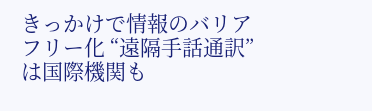きっかけで情報のバリアフリー化 “遠隔手話通訳”は国際機関も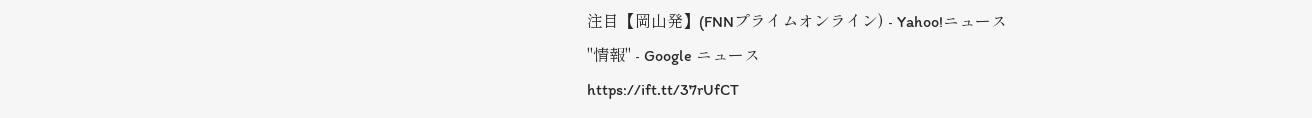注目【岡山発】(FNNプライムオンライン) - Yahoo!ニュース
"情報" - Google ニュース
https://ift.tt/37rUfCT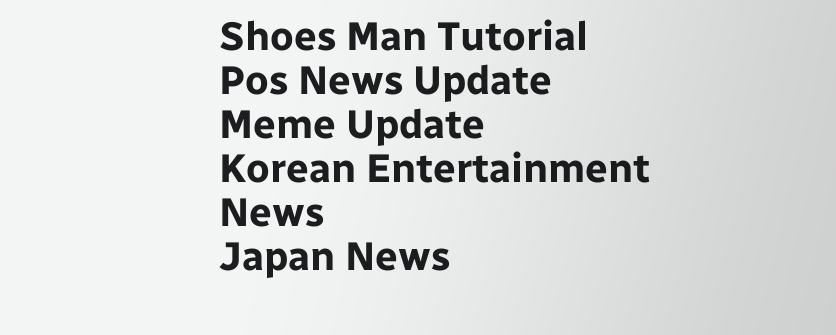Shoes Man Tutorial
Pos News Update
Meme Update
Korean Entertainment News
Japan News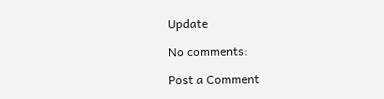Update

No comments:

Post a Comment